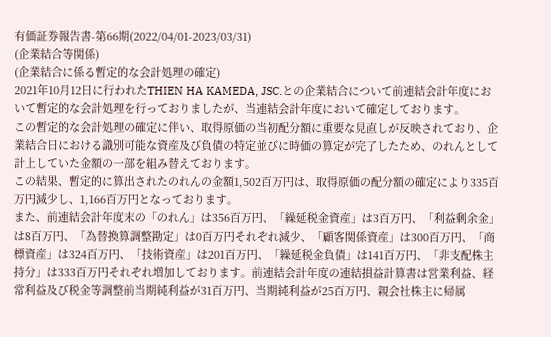有価証券報告書-第66期(2022/04/01-2023/03/31)
(企業結合等関係)
(企業結合に係る暫定的な会計処理の確定)
2021年10月12日に行われたTHIEN HA KAMEDA, JSC.との企業結合について前連結会計年度において暫定的な会計処理を行っておりましたが、当連結会計年度において確定しております。
この暫定的な会計処理の確定に伴い、取得原価の当初配分額に重要な見直しが反映されており、企業結合日における識別可能な資産及び負債の特定並びに時価の算定が完了したため、のれんとして計上していた金額の一部を組み替えております。
この結果、暫定的に算出されたのれんの金額1,502百万円は、取得原価の配分額の確定により335百万円減少し、1,166百万円となっております。
また、前連結会計年度末の「のれん」は356百万円、「繰延税金資産」は3百万円、「利益剰余金」は8百万円、「為替換算調整勘定」は0百万円それぞれ減少、「顧客関係資産」は300百万円、「商標資産」は324百万円、「技術資産」は201百万円、「繰延税金負債」は141百万円、「非支配株主持分」は333百万円それぞれ増加しております。前連結会計年度の連結損益計算書は営業利益、経常利益及び税金等調整前当期純利益が31百万円、当期純利益が25百万円、親会社株主に帰属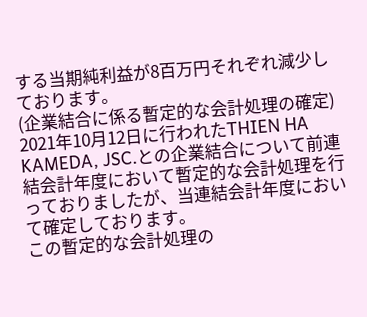する当期純利益が8百万円それぞれ減少しております。
(企業結合に係る暫定的な会計処理の確定)
2021年10月12日に行われたTHIEN HA KAMEDA, JSC.との企業結合について前連結会計年度において暫定的な会計処理を行っておりましたが、当連結会計年度において確定しております。
この暫定的な会計処理の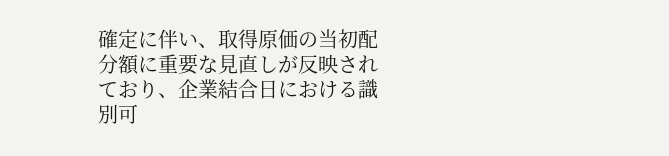確定に伴い、取得原価の当初配分額に重要な見直しが反映されており、企業結合日における識別可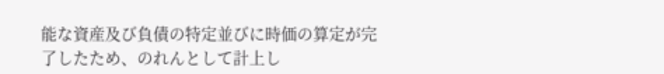能な資産及び負債の特定並びに時価の算定が完了したため、のれんとして計上し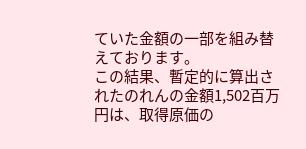ていた金額の一部を組み替えております。
この結果、暫定的に算出されたのれんの金額1,502百万円は、取得原価の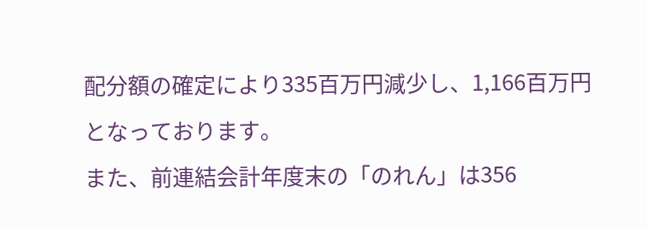配分額の確定により335百万円減少し、1,166百万円となっております。
また、前連結会計年度末の「のれん」は356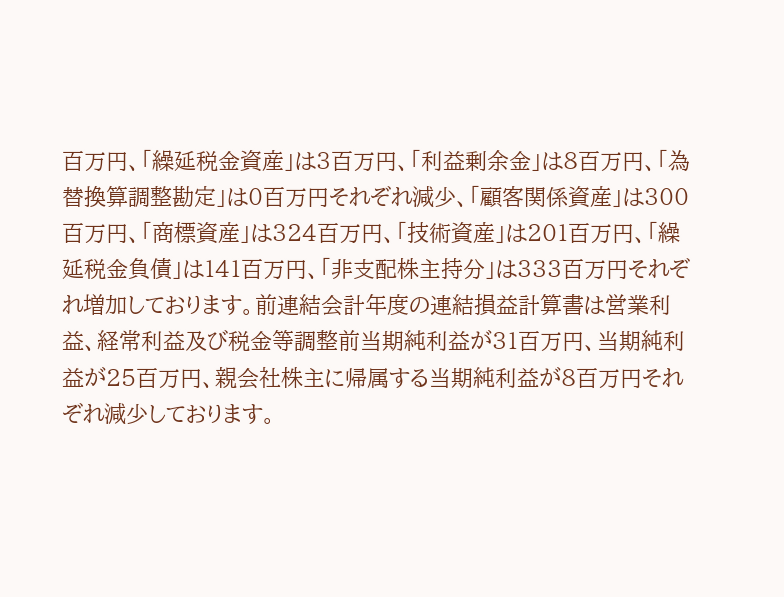百万円、「繰延税金資産」は3百万円、「利益剰余金」は8百万円、「為替換算調整勘定」は0百万円それぞれ減少、「顧客関係資産」は300百万円、「商標資産」は324百万円、「技術資産」は201百万円、「繰延税金負債」は141百万円、「非支配株主持分」は333百万円それぞれ増加しております。前連結会計年度の連結損益計算書は営業利益、経常利益及び税金等調整前当期純利益が31百万円、当期純利益が25百万円、親会社株主に帰属する当期純利益が8百万円それぞれ減少しております。